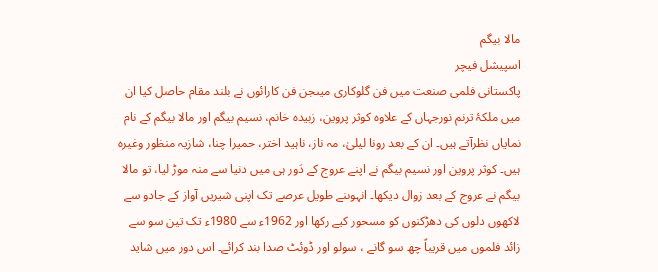مالا بیگم
اسپیشل فیچر
پاکستانی فلمی صنعت میں فن گلوکاری میںجن فن کارائوں نے بلند مقام حاصل کیا ان میں ملکۂ ترنم نورجہاں کے علاوہ کوثر پروین، زبیدہ خانم، نسیم بیگم اور مالا بیگم کے نام نمایاں نظرآتے ہیں۔ ان کے بعد رونا لیلیٰ، مہ ناز، ناہید اختر، حمیرا چنا، شازیہ منظور وغیرہ ہیں۔ کوثر پروین اور نسیم بیگم نے اپنے عروج کے دَور ہی میں دنیا سے منہ موڑ لیا، تو مالا بیگم نے عروج کے بعد زوال دیکھا۔ انہوںنے طویل عرصے تک اپنی شیریں آواز کے جادو سے لاکھوں دلوں کی دھڑکنوں کو مسحور کیے رکھا اور 1962ء سے 1980ء تک تین سو سے زائد فلموں میں قریباً چھ سو گانے ، سولو اور ڈوئٹ صدا بند کرائے۔ اس دور میں شاید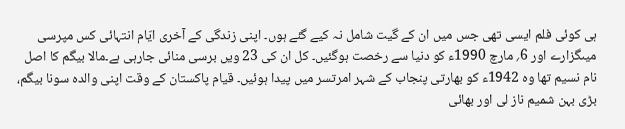ہی کوئی فلم ایسی تھی جس میں ان کے گیت شامل نہ کیے گئے ہوں۔ اپنی زندگی کے آخری ایّام انتہائی کس مپرسی میںگزارے اور 6؍ مارچ 1990ء کو دنیا سے رخصت ہوگئیں۔ کل ان کی 23 ویں برسی منائی جارہی ہے۔مالا بیگم کا اصل نام نسیم تھا وہ 1942ء کو بھارتی پنجاب کے شہر امرتسر میں پیدا ہوئیں۔ قیام پاکستان کے وقت اپنی والدہ سونا بیگم، بڑی بہن شمیم ناز لی اور بھائی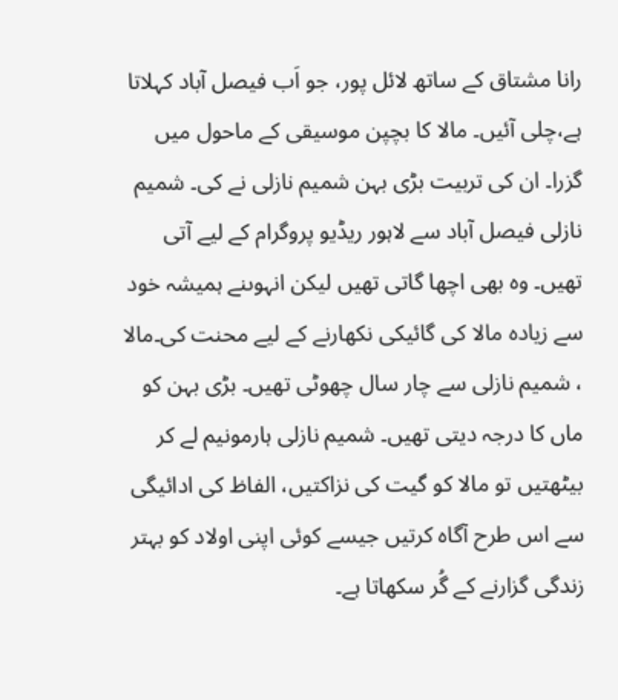رانا مشتاق کے ساتھ لائل پور، جو اَب فیصل آباد کہلاتا ہے،چلی آئیں۔ مالا کا بچپن موسیقی کے ماحول میں گزرا۔ ان کی تربیت بڑی بہن شمیم نازلی نے کی۔ شمیم نازلی فیصل آباد سے لاہور ریڈیو پروگرام کے لیے آتی تھیں۔ وہ بھی اچھا گاتی تھیں لیکن انہوںنے ہمیشہ خود سے زیادہ مالا کی گائیکی نکھارنے کے لیے محنت کی۔مالا ، شمیم نازلی سے چار سال چھوٹی تھیں۔ بڑی بہن کو ماں کا درجہ دیتی تھیں۔ شمیم نازلی ہارمونیم لے کر بیٹھتیں تو مالا کو گیت کی نزاکتیں، الفاظ کی ادائیگی سے اس طرح آگاہ کرتیں جیسے کوئی اپنی اولاد کو بہتر زندگی گزارنے کے گُر سکھاتا ہے۔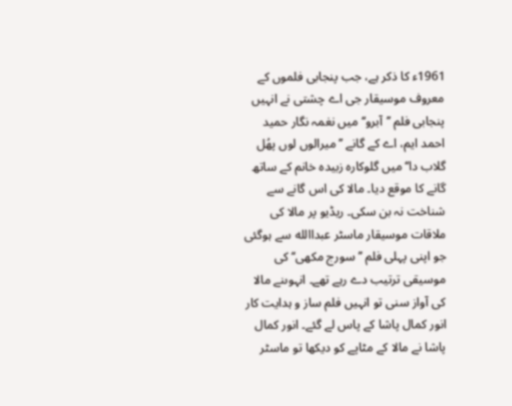1961ء کا ذکر ہے، جب پنجابی فلموں کے معروف موسیقار جی اے چشتی نے انہیں پنجابی فلم ’’آبرو‘‘ میں نغمہ نگار حمید احمد ایم، اے کے گانے ’’میرالوں لوں پھُل گلاب دا‘‘ میں گلوکارہ زبیدہ خانم کے ساتھ گانے کا موقع دیا۔ مالا کی اس گانے سے شناخت نہ بن سکی۔ ریڈیو پر مالا کی ملاقات موسیقار ماسٹر عبداالله سے ہوگئی جو اپنی پہلی فلم ’’سورج مکھی‘‘ کی موسیقی ترتیب دے رہے تھے۔ انہوںنے مالا کی آواز سنی تو انہیں فلم ساز و ہدایت کار انور کمال پاشا کے پاس لے گئے۔ انور کمال پاشا نے مالا کے مٹاپے کو دیکھا تو ماسٹر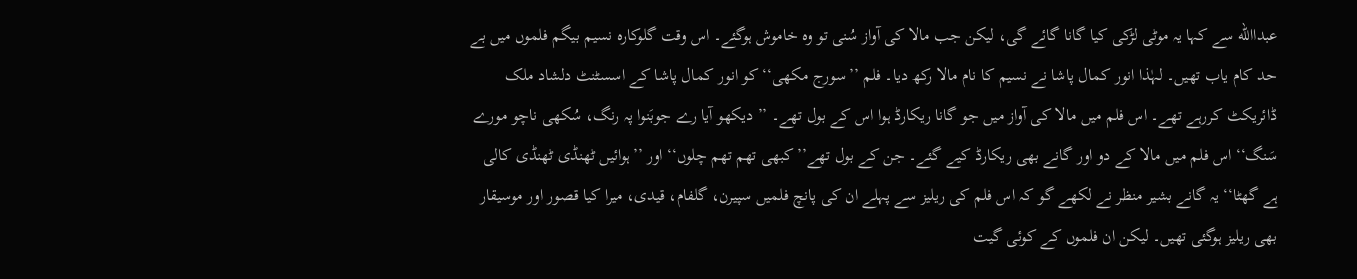عبداالله سے کہا یہ موٹی لڑکی کیا گانا گائے گی، لیکن جب مالا کی آواز سُنی تو وہ خاموش ہوگئے۔ اس وقت گلوکارہ نسیم بیگم فلموں میں بے حد کام یاب تھیں۔ لہٰذا انور کمال پاشا نے نسیم کا نام مالا رکھ دیا۔ فلم ’’سورج مکھی‘‘ کو انور کمال پاشا کے اسسٹنٹ دلشاد ملک ڈائریکٹ کررہے تھے۔ اس فلم میں مالا کی آواز میں جو گانا ریکارڈ ہوا اس کے بول تھے۔ ’’ دیکھو آیا رے جوبَنوا پہ رنگ، سُکھی ناچو مورے سَنگ‘‘ اس فلم میں مالا کے دو اور گانے بھی ریکارڈ کیے گئے۔ جن کے بول تھے’’کبھی تھم تھم چلوں‘‘ اور ’’ہوائیں ٹھنڈی ٹھنڈی کالی ہے گھٹا‘‘ یہ گانے بشیر منظر نے لکھے گو کہ اس فلم کی ریلیز سے پہلے ان کی پانچ فلمیں سپیرن، گلفام، قیدی، میرا کیا قصور اور موسیقار بھی ریلیز ہوگئی تھیں۔ لیکن ان فلموں کے کوئی گیت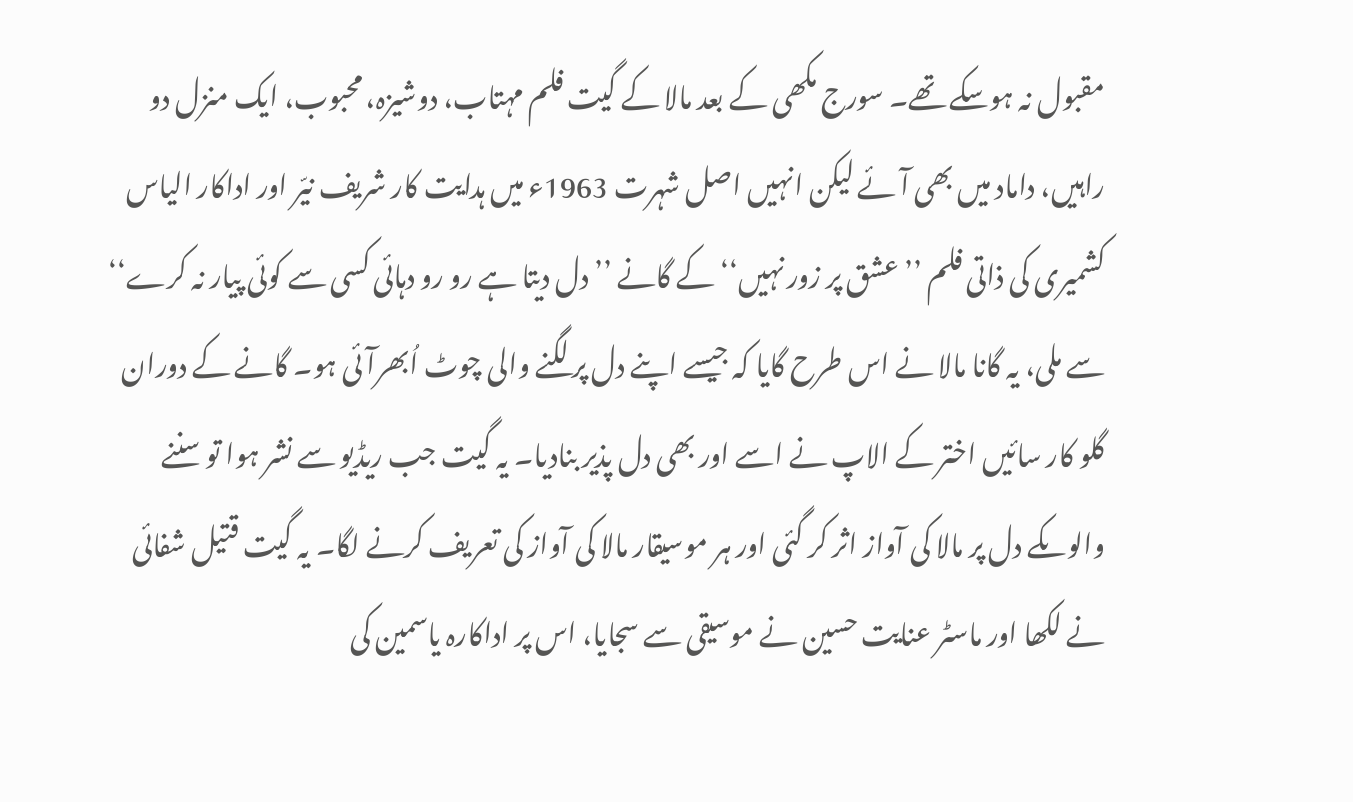مقبول نہ ہوسکے تھے۔ سورج مکھی کے بعد مالا کے گیت فلم مہتاب، دوشیزہ، محبوب، ایک منزل دو راہیں، داماد میں بھی آئے لیکن انہیں اصل شہرت 1963ء میں ہدایت کار شریف نیّر اور اداکار الیاس کشمیری کی ذاتی فلم ’’عشق پر زور نہیں‘‘ کے گانے ’’دل دیتا ہے رو رو دہائی کسی سے کوئی پیار نہ کرے‘‘ سے ملی، یہ گانا مالا نے اس طرح گایا کہ جیسے اپنے دل پر لگنے والی چوٹ اُبھرآئی ہو۔ گانے کے دوران گلو کار سائیں اختر کے الاپ نے اسے اور بھی دل پذیر بنادیا۔ یہ گیت جب ریڈیو سے نشر ہوا تو سننے والوںکے دل پر مالا کی آواز اثر کر گئی اور ہر موسیقار مالا کی آواز کی تعریف کرنے لگا۔ یہ گیت قتیل شفائی نے لکھا اور ماسٹر عنایت حسین نے موسیقی سے سجایا، اس پر اداکارہ یاسمین کی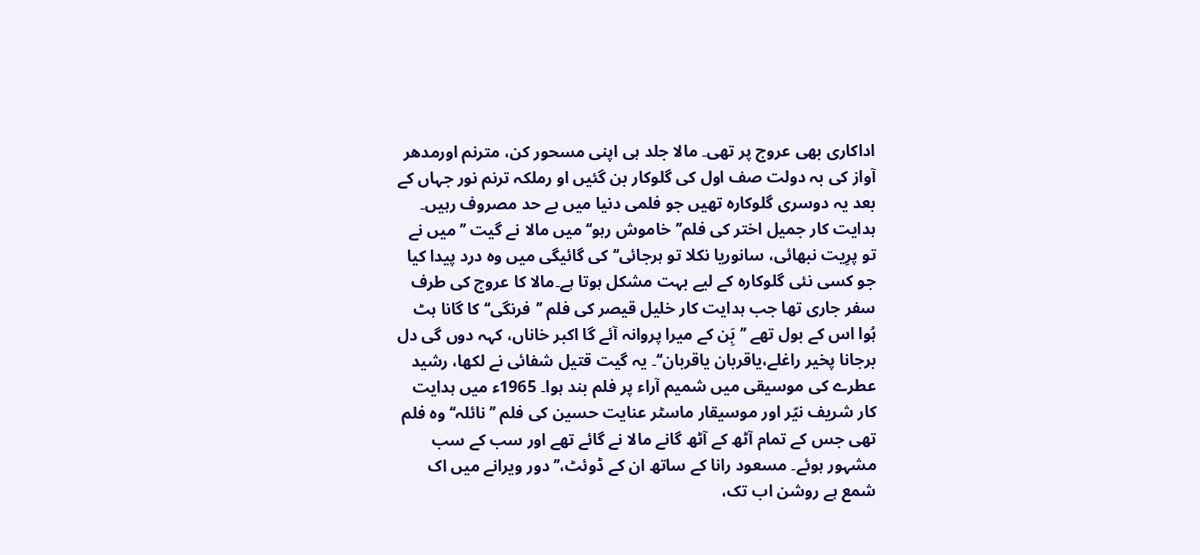اداکاری بھی عروج پر تھی۔ مالا جلد ہی اپنی مسحور کن، مترنم اورمدھر آواز کی بہ دولت صف اول کی گلوکار بن گئیں او رملکہ ترنم نور جہاں کے بعد یہ دوسری گلوکارہ تھیں جو فلمی دنیا میں بے حد مصروف رہیں۔ ہدایت کار جمیل اختر کی فلم’’خاموش رہو‘‘میں مالا نے گیت ’’میں نے تو پرِیت نبھائی، سانوریا نکلا تو ہرجائی‘‘ کی گائیگی میں وہ درد پیدا کیا جو کسی نئی گلوکارہ کے لیے بہت مشکل ہوتا ہے۔مالا کا عروج کی طرف سفر جاری تھا جب ہدایت کار خلیل قیصر کی فلم ’’فرنگی‘‘ کا گانا ہٹ ہُوا اس کے بول تھے ’’بَِن کے میرا پروانہ آئے گا اکبر خاناں، کہہ دوں گی دل برجانا پخیر راغلے،یاقربان یاقربان‘‘۔ یہ گیت قتیل شفائی نے لکھا، رشید عطرے کی موسیقی میں شمیم آراء پر فلم بند ہوا۔ 1965ء میں ہدایت کار شریف نیّر اور موسیقار ماسٹر عنایت حسین کی فلم ’’نائلہ‘‘ وہ فلم تھی جس کے تمام آٹھ کے آٹھ گانے مالا نے گائے تھے اور سب کے سب مشہور ہوئے۔ مسعود رانا کے ساتھ ان کے ڈوئٹ،’’ دور ویرانے میں اک شمع ہے روشن اب تک،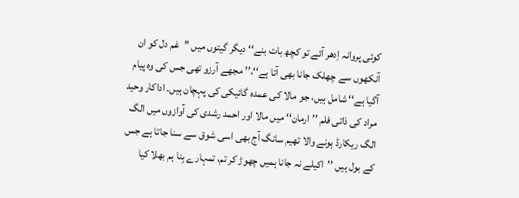کوئی پروانہ اِدھر آئے تو کچھ بات بنے‘‘ دیگر گیتوں میں ’’غم دل کو ان آنکھوں سے چھلک جانا بھی آتا ہے‘‘،’’ مجھے آرزو تھی جس کی وہ پیام آگیا ہے‘‘ شامل ہیں، جو مالا کی عمدہ گائیکی کی پہچان ہیں۔ اداکار وحید مراد کی ذاتی فلم ’’ ارمان‘‘ میں مالا اور احمد رشدی کی آوازوں میں الگ الگ ریکارڈ ہونے والا تھیم سانگ آج بھی اسی شوق سے سنا جاتا ہے جس کے بول ہیں ’’اکیلے نہ جانا ہمیں چھوڑ کر تم، تمہارے بِنا ہم بھلا کیا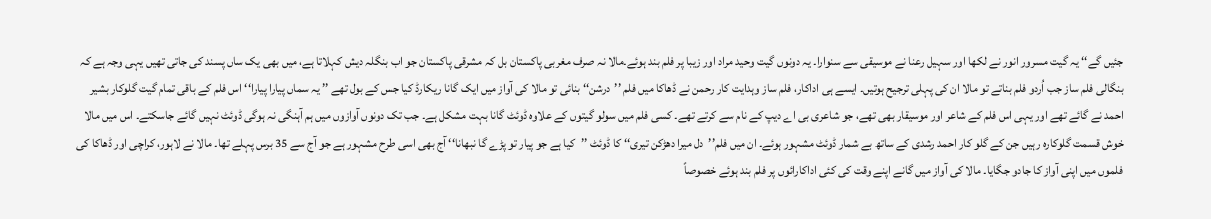جئیں گے‘‘ یہ گیت مسرور انور نے لکھا اور سہیل رعنا نے موسیقی سے سنوارا۔ یہ دونوں گیت وحید مراد اور زیبا پر فلم بند ہوئے۔مالا نہ صرف مغربی پاکستان بل کہ مشرقی پاکستان جو اب بنگلہ دیش کہلاتا ہے، میں بھی یک ساں پسند کی جاتی تھیں یہی وجہ ہے کہ بنگالی فلم ساز جب اُردو فلم بناتے تو مالا ان کی پہلی ترجیح ہوتیں۔ ایسے ہی اداکار، فلم ساز وہدایت کار رحمن نے ڈھاکا میں فلم ’’درشن‘‘ بنائی تو مالا کی آواز میں ایک گانا ریکارڈ کیا جس کے بول تھے ’’ یہ سماں پیارا پیارا‘‘ اس فلم کے باقی تمام گیت گلوکار بشیر احمد نے گائے تھے اور یہی اس فلم کے شاعر اور موسیقار بھی تھے، جو شاعری بی اے دیپ کے نام سے کرتے تھے۔ کسی فلم میں سولو گیتوں کے علاوہ ڈوئٹ گانا بہت مشکل ہے۔ جب تک دونوں آوازوں میں ہم آہنگی نہ ہوگی ڈوئٹ نہیں گائے جاسکتے۔ اس میں مالا خوش قسمت گلوکارہ رہیں جن کے گلو کار احمد رشدی کے ساتھ بے شمار ڈوئٹ مشہور ہوئے۔ ان میں فلم’’دل میرا دھڑکن تیری‘‘ کا ڈوئٹ ’’کیا ہے جو پیار تو پڑے گا نبھانا‘‘ آج بھی اسی طرح مشہور ہے جو آج سے 35 برس پہلے تھا۔ مالا نے لاہور، کراچی اور ڈھاکا کی فلموں میں اپنی آواز کا جادو جگایا۔ مالا کی آواز میں گانے اپنے وقت کی کئی اداکارائوں پر فلم بند ہوئے خصوصاً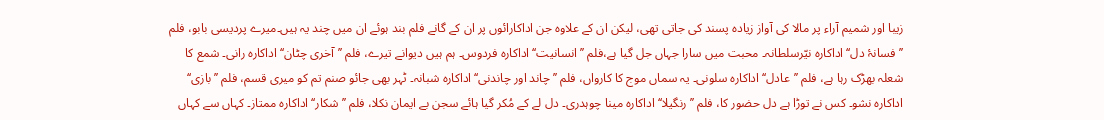زیبا اور شمیم آراء پر مالا کی آواز زیادہ پسند کی جاتی تھی، لیکن ان کے علاوہ جن اداکارائوں پر ان کے گانے فلم بند ہوئے ان میں چند یہ ہیں۔میرے پردیسی بابو، فلم ’’فسانۂ دل‘‘ اداکارہ نیّرسلطانہ۔ محبت میں سارا جہاں جل گیا ہے،فلم ’’انسانیت‘‘ اداکارہ فردوس۔ ہم ہیں دیوانے تیرے، فلم ’’آخری چٹان‘‘ اداکارہ رانی۔ شمع کا شعلہ بھڑک رہا ہے، فلم ’’عادل‘‘ اداکارہ سلونی۔ یہ سماں موج کا کارواں، فلم ’’چاند اور چاندنی‘‘ اداکارہ شبانہ۔ ٹہر بھی جائو صنم تم کو میری قسم، فلم ’’بازی‘‘ اداکارہ نشو۔ کس نے توڑا ہے دل حضور کا، فلم ’’رنگیلا‘‘ اداکارہ مینا چوہدری۔ دل لے کے مُکر گیا ہائے سجن بے ایمان نکلا، فلم ’’شکار‘‘ اداکارہ ممتاز۔ کہاں سے کہاں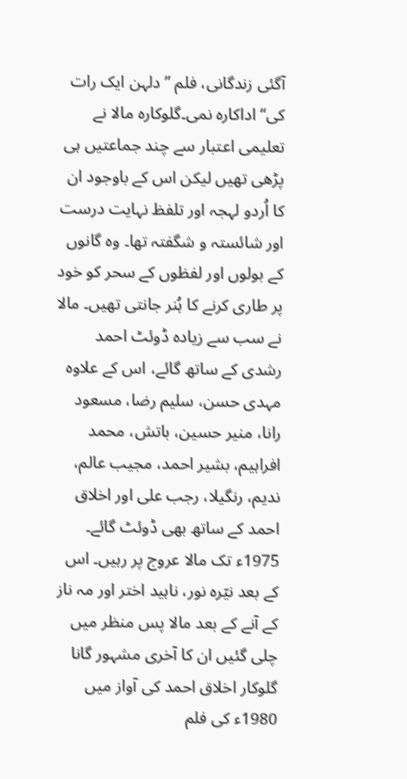آگئی زندگانی، فلم ’’دلہن ایک رات کی‘‘ اداکارہ نمی۔گلوکارہ مالا نے تعلیمی اعتبار سے چند جماعتیں ہی پڑھی تھیں لیکن اس کے باوجود ان کا اُردو لہجہ اور تلفظ نہایت درست اور شائستہ و شگفتہ تھا۔ وہ گانوں کے بولوں اور لفظوں کے سحر کو خود پر طاری کرنے کا ہُنر جانتی تھیں۔ مالا نے سب سے زیادہ ڈوئٹ احمد رشدی کے ساتھ گائے، اس کے علاوہ مہدی حسن، سلیم رضا، مسعود رانا، منیر حسین، باتش، محمد افراہیم، بشیر احمد، مجیب عالم، ندیم، رنگیلا، رجب علی اور اخلاق احمد کے ساتھ بھی ڈوئٹ گائے۔ 1975ء تک مالا عروج پر رہیں۔ اس کے بعد نیّرہ نور، ناہید اختر اور مہ ناز کے آنے کے بعد مالا پس منظر میں چلی گئیں ان کا آخری مشہور گانا گلوکار اخلاق احمد کی آواز میں 1980ء کی فلم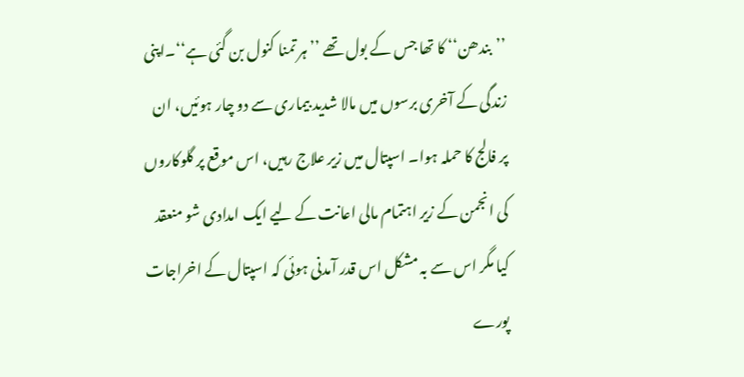’’بندھن‘‘ کا تھا جس کے بول تھے ’’ہر تمنا کنول بن گئی ہے‘‘۔اپنی زندگی کے آخری برسوں میں مالا شدید بیماری سے دو چار ہوئیں، ان پر فالج کا حملہ ہوا۔ اسپتال میں زیر علاج رہیں، اس موقع پر گلوکاروں کی انجمن کے زیر اہتمام مالی اعانت کے لیے ایک امدادی شو منعقد کیا مگر اس سے بہ مشکل اس قدر آمدنی ہوئی کہ اسپتال کے اخراجات پورے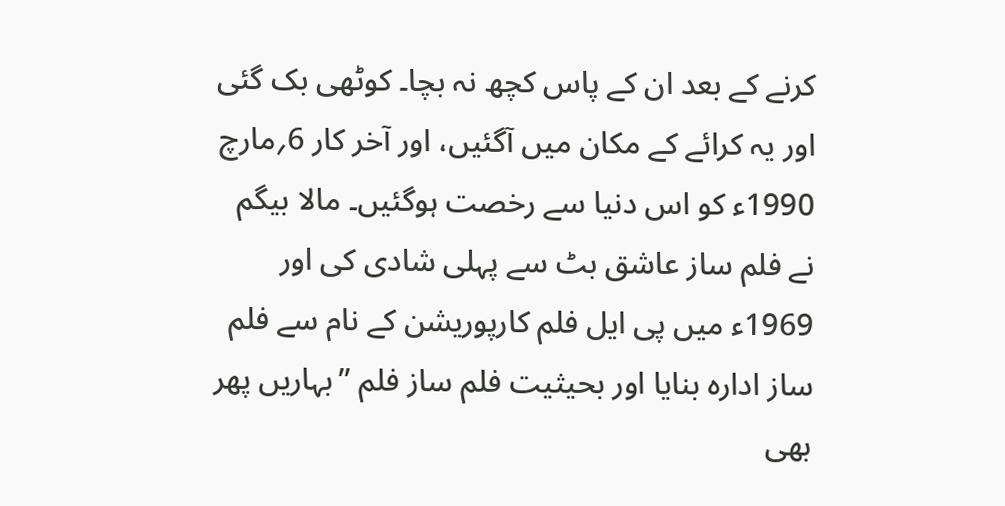کرنے کے بعد ان کے پاس کچھ نہ بچا۔ کوٹھی بک گئی اور یہ کرائے کے مکان میں آگئیں، اور آخر کار 6؍مارچ 1990ء کو اس دنیا سے رخصت ہوگئیں۔ مالا بیگم نے فلم ساز عاشق بٹ سے پہلی شادی کی اور 1969ء میں پی ایل فلم کارپوریشن کے نام سے فلم ساز ادارہ بنایا اور بحیثیت فلم ساز فلم ’’بہاریں پھر بھی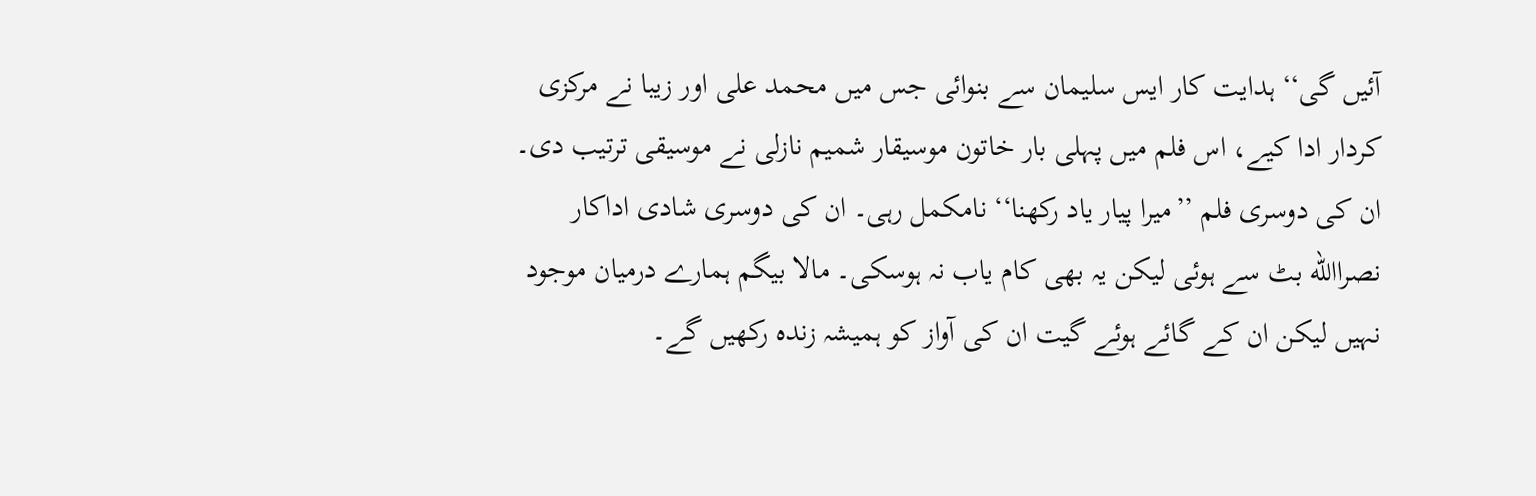آئیں گی‘‘ ہدایت کار ایس سلیمان سے بنوائی جس میں محمد علی اور زیبا نے مرکزی کردار ادا کیے، اس فلم میں پہلی بار خاتون موسیقار شمیم نازلی نے موسیقی ترتیب دی۔ ان کی دوسری فلم ’’میرا پیار یاد رکھنا‘‘ نامکمل رہی۔ ان کی دوسری شادی اداکار نصراالله بٹ سے ہوئی لیکن یہ بھی کام یاب نہ ہوسکی۔ مالا بیگم ہمارے درمیان موجود نہیں لیکن ان کے گائے ہوئے گیت ان کی آواز کو ہمیشہ زندہ رکھیں گے۔